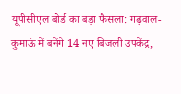यूपीसीएल बोर्ड का बड़ा फैसला: गढ़वाल-कुमाऊं में बनेंगे 14 नए बिजली उपकेंद्र,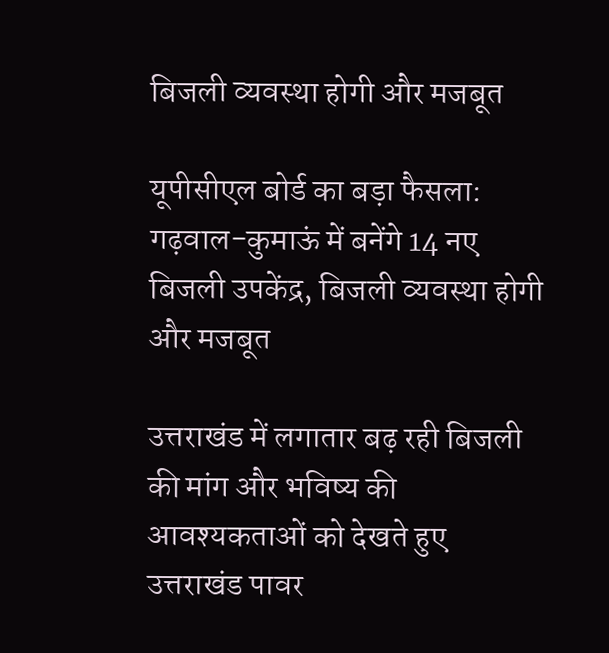बिजली व्यवस्था होगी और मजबूत

यूपीसीएल बोर्ड का बड़ा फैसला: गढ़वाल-कुमाऊं में बनेंगे 14 नए बिजली उपकेंद्र, बिजली व्यवस्था होगी और मजबूत

उत्तराखंड में लगातार बढ़ रही बिजली की मांग और भविष्य की आवश्यकताओं को देखते हुए उत्तराखंड पावर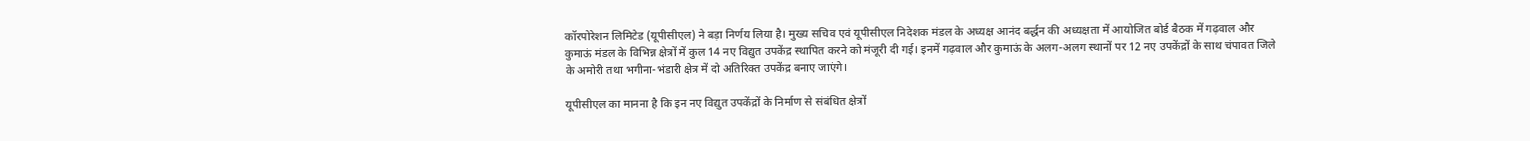कॉरपोरेशन लिमिटेड (यूपीसीएल) ने बड़ा निर्णय लिया है। मुख्य सचिव एवं यूपीसीएल निदेशक मंडल के अध्यक्ष आनंद बर्द्धन की अध्यक्षता में आयोजित बोर्ड बैठक में गढ़वाल और कुमाऊं मंडल के विभिन्न क्षेत्रों में कुल 14 नए विद्युत उपकेंद्र स्थापित करने को मंजूरी दी गई। इनमें गढ़वाल और कुमाऊं के अलग-अलग स्थानों पर 12 नए उपकेंद्रों के साथ चंपावत जिले के अमोरी तथा भगीना-भंडारी क्षेत्र में दो अतिरिक्त उपकेंद्र बनाए जाएंगे।

यूपीसीएल का मानना है कि इन नए विद्युत उपकेंद्रों के निर्माण से संबंधित क्षेत्रों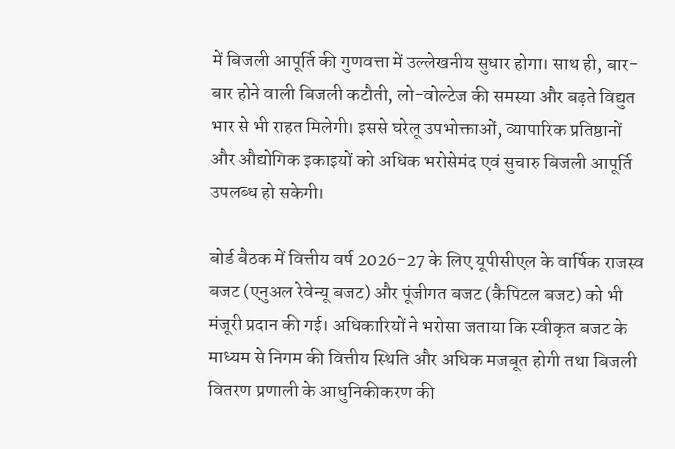में बिजली आपूर्ति की गुणवत्ता में उल्लेखनीय सुधार होगा। साथ ही, बार-बार होने वाली बिजली कटौती, लो-वोल्टेज की समस्या और बढ़ते विद्युत भार से भी राहत मिलेगी। इससे घरेलू उपभोक्ताओं, व्यापारिक प्रतिष्ठानों और औद्योगिक इकाइयों को अधिक भरोसेमंद एवं सुचारु बिजली आपूर्ति उपलब्ध हो सकेगी।

बोर्ड बैठक में वित्तीय वर्ष 2026-27 के लिए यूपीसीएल के वार्षिक राजस्व बजट (एनुअल रेवेन्यू बजट) और पूंजीगत बजट (कैपिटल बजट) को भी मंजूरी प्रदान की गई। अधिकारियों ने भरोसा जताया कि स्वीकृत बजट के माध्यम से निगम की वित्तीय स्थिति और अधिक मजबूत होगी तथा बिजली वितरण प्रणाली के आधुनिकीकरण की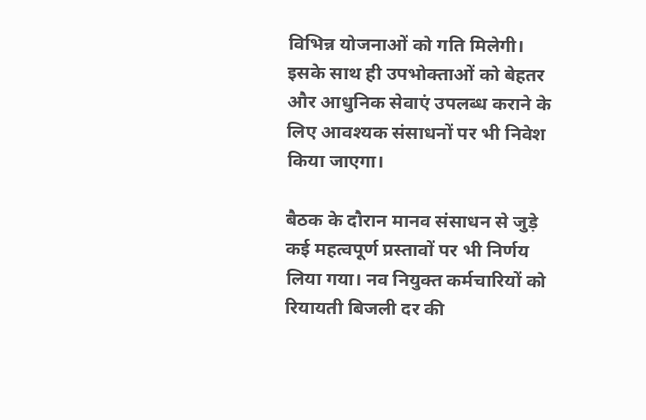विभिन्न योजनाओं को गति मिलेगी। इसके साथ ही उपभोक्ताओं को बेहतर और आधुनिक सेवाएं उपलब्ध कराने के लिए आवश्यक संसाधनों पर भी निवेश किया जाएगा।

बैठक के दौरान मानव संसाधन से जुड़े कई महत्वपूर्ण प्रस्तावों पर भी निर्णय लिया गया। नव नियुक्त कर्मचारियों को रियायती बिजली दर की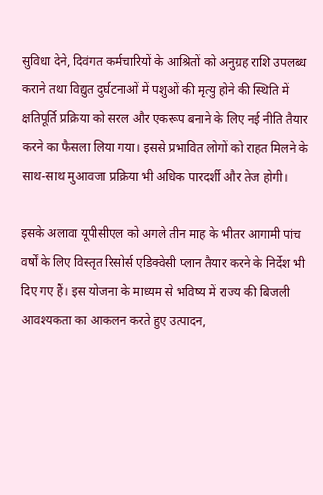सुविधा देने, दिवंगत कर्मचारियों के आश्रितों को अनुग्रह राशि उपलब्ध कराने तथा विद्युत दुर्घटनाओं में पशुओं की मृत्यु होने की स्थिति में क्षतिपूर्ति प्रक्रिया को सरल और एकरूप बनाने के लिए नई नीति तैयार करने का फैसला लिया गया। इससे प्रभावित लोगों को राहत मिलने के साथ-साथ मुआवजा प्रक्रिया भी अधिक पारदर्शी और तेज होगी।

इसके अलावा यूपीसीएल को अगले तीन माह के भीतर आगामी पांच वर्षों के लिए विस्तृत रिसोर्स एडिक्वेसी प्लान तैयार करने के निर्देश भी दिए गए हैं। इस योजना के माध्यम से भविष्य में राज्य की बिजली आवश्यकता का आकलन करते हुए उत्पादन,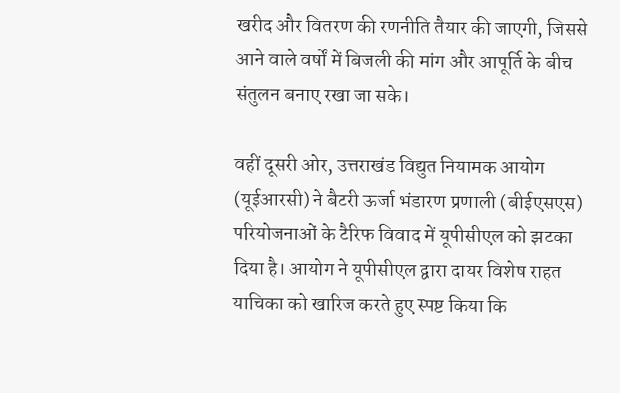खरीद और वितरण की रणनीति तैयार की जाएगी, जिससे आने वाले वर्षों में बिजली की मांग और आपूर्ति के बीच संतुलन बनाए रखा जा सके।

वहीं दूसरी ओर, उत्तराखंड विद्युत नियामक आयोग (यूईआरसी) ने बैटरी ऊर्जा भंडारण प्रणाली (बीईएसएस) परियोजनाओं के टैरिफ विवाद में यूपीसीएल को झटका दिया है। आयोग ने यूपीसीएल द्वारा दायर विशेष राहत याचिका को खारिज करते हुए स्पष्ट किया कि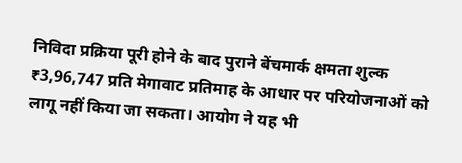निविदा प्रक्रिया पूरी होने के बाद पुराने बेंचमार्क क्षमता शुल्क ₹3,96,747 प्रति मेगावाट प्रतिमाह के आधार पर परियोजनाओं को लागू नहीं किया जा सकता। आयोग ने यह भी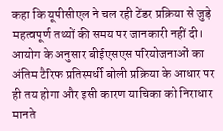कहा कि यूपीसीएल ने चल रही टेंडर प्रक्रिया से जुड़े महत्वपूर्ण तथ्यों की समय पर जानकारी नहीं दी। आयोग के अनुसार बीईएसएस परियोजनाओं का अंतिम टैरिफ प्रतिस्पर्धी बोली प्रक्रिया के आधार पर ही तय होगा और इसी कारण याचिका को निराधार मानते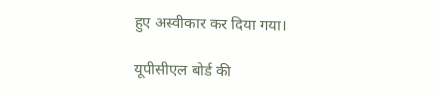हुए अस्वीकार कर दिया गया।

यूपीसीएल बोर्ड की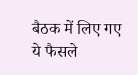बैठक में लिए गए ये फैसले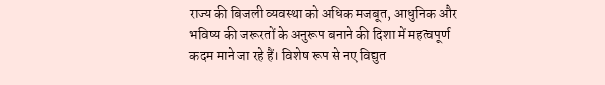राज्य की बिजली व्यवस्था को अधिक मजबूत, आधुनिक और भविष्य की जरूरतों के अनुरूप बनाने की दिशा में महत्वपूर्ण कदम माने जा रहे हैं। विशेष रूप से नए विद्युत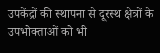उपकेंद्रों की स्थापना से दूरस्थ क्षेत्रों के उपभोक्ताओं को भी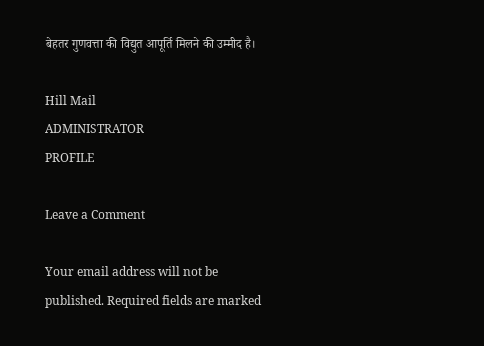बेहतर गुणवत्ता की विद्युत आपूर्ति मिलने की उम्मीद है।

Hill Mail
ADMINISTRATOR
PROFILE

Leave a Comment

Your email address will not be published. Required fields are marked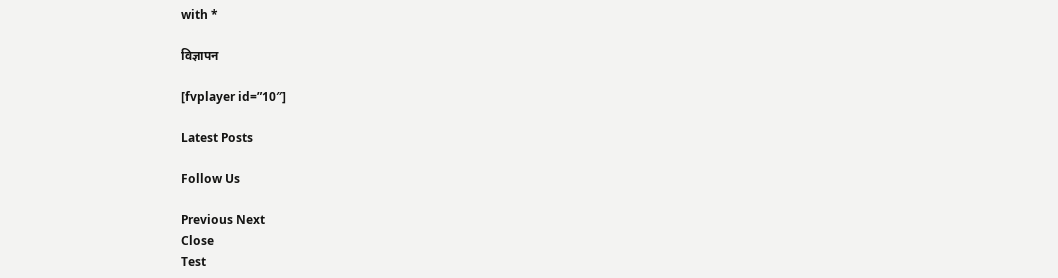with *

विज्ञापन

[fvplayer id=”10″]

Latest Posts

Follow Us

Previous Next
Close
Test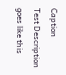Caption
Test Description goes like this